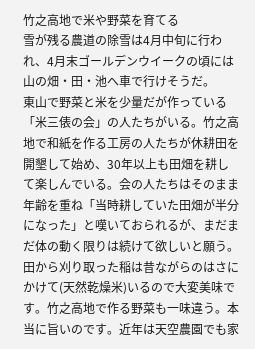竹之高地で米や野菜を育てる
雪が残る農道の除雪は4月中旬に行われ、4月末ゴールデンウイークの頃には山の畑・田・池へ車で行けそうだ。
東山で野菜と米を少量だが作っている「米三俵の会」の人たちがいる。竹之高地で和紙を作る工房の人たちが休耕田を開墾して始め、30年以上も田畑を耕して楽しんでいる。会の人たちはそのまま年齢を重ね「当時耕していた田畑が半分になった」と嘆いておられるが、まだまだ体の動く限りは続けて欲しいと願う。田から刈り取った稲は昔ながらのはさにかけて(天然乾燥米)いるので大変美味です。竹之高地で作る野菜も一味違う。本当に旨いのです。近年は天空農園でも家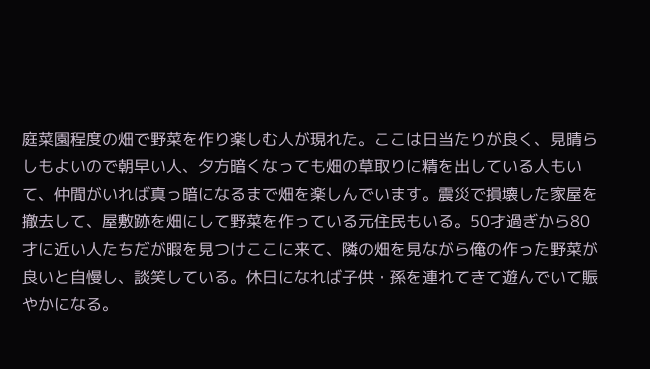庭菜園程度の畑で野菜を作り楽しむ人が現れた。ここは日当たりが良く、見晴らしもよいので朝早い人、夕方暗くなっても畑の草取りに精を出している人もいて、仲間がいれば真っ暗になるまで畑を楽しんでいます。震災で損壊した家屋を撤去して、屋敷跡を畑にして野菜を作っている元住民もいる。50才過ぎから80才に近い人たちだが暇を見つけここに来て、隣の畑を見ながら俺の作った野菜が良いと自慢し、談笑している。休日になれば子供・孫を連れてきて遊んでいて賑やかになる。